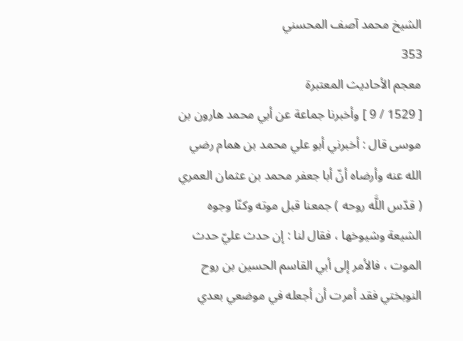الشيخ محمد آصف المحسني
353
معجم الأحاديث المعتبرة
[ 1529 / 9 ] وأخبرنا جماعة عن أبي محمد هارون بن موسى قال : أخبرني أبو علي محمد بن همام رضي الله عنه وأرضاه أنّ أبا جعفر محمد بن عثمان العمري ( قدّس اللَّه روحه ) جمعنا قبل موته وكنّا وجوه الشيعة وشيوخها ، فقال لنا : إن حدث عليّ حدث الموت ، فالأمر إلى أبي القاسم الحسين بن روح النوبختي فقد أمرت أن أجعله في موضعي بعدي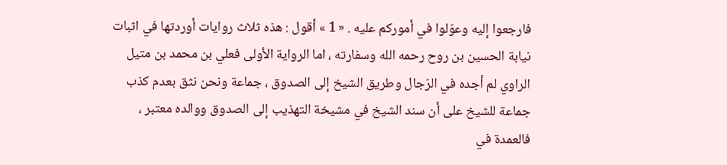فارجعوا إليه وعوّلوا في أموركم عليه . « 1 » أقول : هذه ثلاث روايات أوردتها في اثبات نيابة الحسين بن روح رحمه الله وسفارته ، اما الرواية الأولى فعلي بن محمد بن متيل الراوي لم أجده في الرّجال وطريق الشيخ إلى الصدوق ، جماعة ونحن نثق بعدم كذب جماعة للشيخ على أن سند الشيخ في مشيخة التهذيب إلى الصدوق ووالده معتبر ، فالعمدة في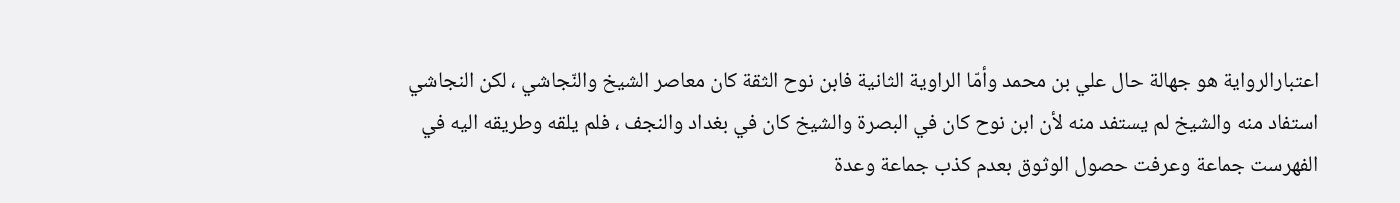اعتبارالرواية هو جهالة حال علي بن محمد وأمّا الراوية الثانية فابن نوح الثقة كان معاصر الشيخ والنّجاشي ، لكن النجاشي استفاد منه والشيخ لم يستفد منه لأن ابن نوح كان في البصرة والشيخ كان في بغداد والنجف ، فلم يلقه وطريقه اليه في الفهرست جماعة وعرفت حصول الوثوق بعدم كذب جماعة وعدة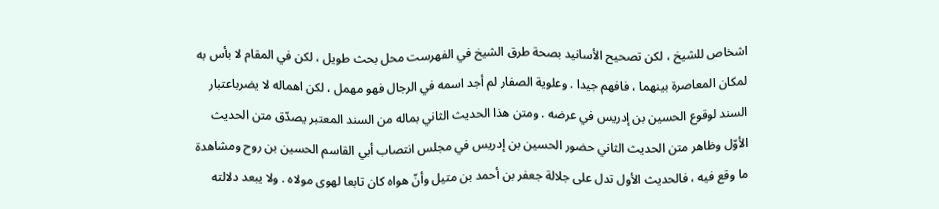اشخاص للشيخ ، لكن تصحيح الأسانيد بصحة طرق الشيخ في الفهرست محل بحث طويل ، لكن في المقام لا بأس به لمكان المعاصرة بينهما ، فافهم جيدا . وعلوية الصفار لم أجد اسمه في الرجال فهو مهمل ، لكن اهماله لا يضرباعتبار السند لوقوع الحسين بن إدريس في عرضه . ومتن هذا الحديث الثاني بماله من السند المعتبر يصدّق متن الحديث الأوّل وظاهر متن الحديث الثاني حضور الحسين بن إدريس في مجلس انتصاب أبي القاسم الحسين بن روح ومشاهدة ما وقع فيه ، فالحديث الأول تدل على جلالة جعفر بن أحمد بن متيل وأنّ هواه كان تابعا لهوى مولاه . ولا يبعد دلالته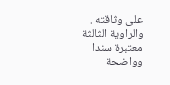على وثاقته . والراوية الثالثة معتبرة سندا وواضحة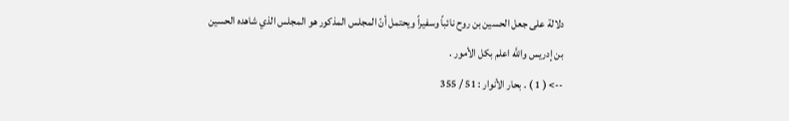دلالة على جعل الحسين بن روح نائباً وسفيراً ويحتمل أنّ المجلس المذكور هو المجلس الذي شاهده الحسين بن إدريس واللَّه اعلم بكل الأمور .
--> ( 1 ) . بحار الأنوار : 51 / 355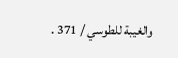والغيبة للطوسي / 371 .